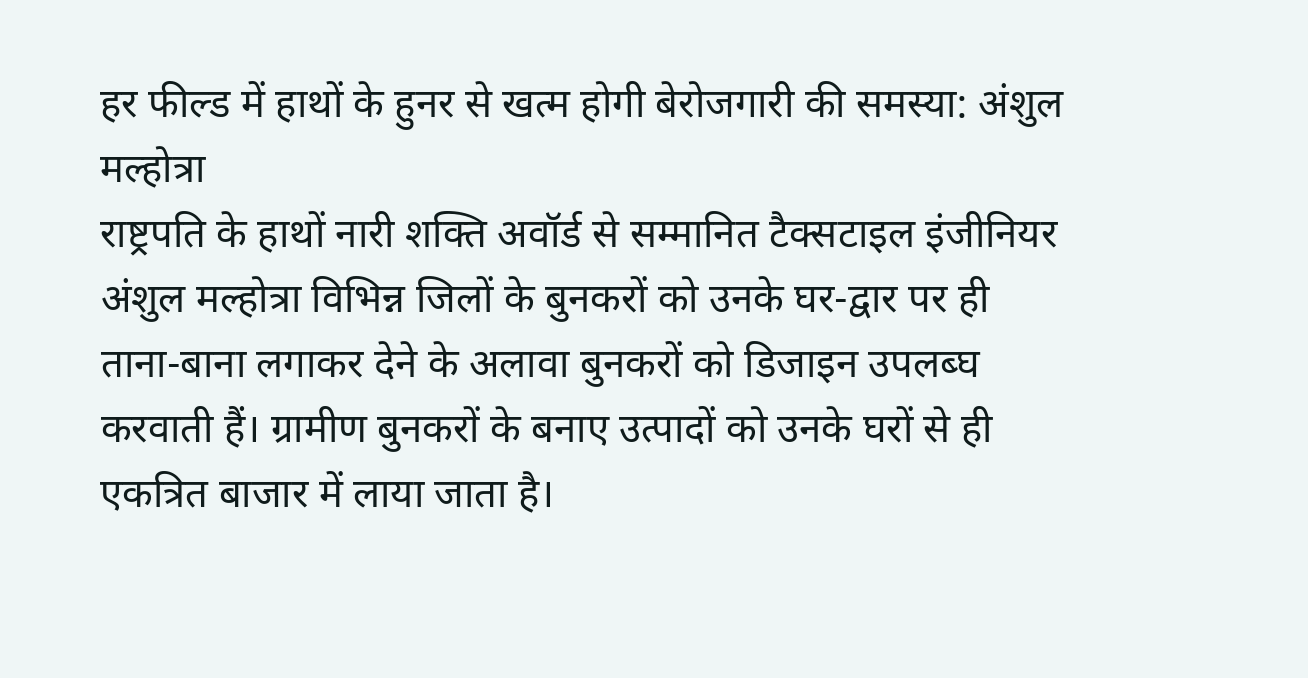हर फील्ड में हाथों के हुनर से खत्म होगी बेरोजगारी की समस्या: अंशुल मल्होत्रा
राष्ट्रपति के हाथों नारी शक्ति अवॉर्ड से सम्मानित टैक्सटाइल इंजीनियर अंशुल मल्होत्रा विभिन्न जिलों के बुनकरों को उनके घर-द्वार पर ही ताना-बाना लगाकर देने के अलावा बुनकरों को डिजाइन उपलब्घ करवाती हैं। ग्रामीण बुनकरों के बनाए उत्पादों को उनके घरों से ही एकत्रित बाजार में लाया जाता है।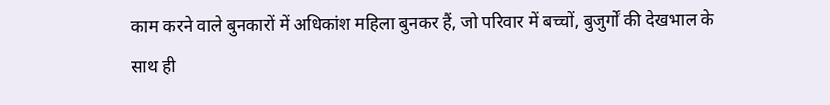काम करने वाले बुनकारों में अधिकांश महिला बुनकर हैं, जो परिवार में बच्चों, बुजुर्गों की देखभाल के साथ ही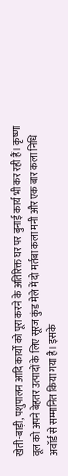खेती-बाड़ी, पशुपालन आदि कार्यों को पूरा करने के अतिरिक्त घर पर बुनाई कार्य भी कर रही हैं। कृष्णा वूल को अपने बेहतर उत्पादों के लिए सूरज कुंड मेले में दो मर्तबा कला मनी और एक बार कला निधि अवॉर्ड से सम्मानित किया गया है। इसके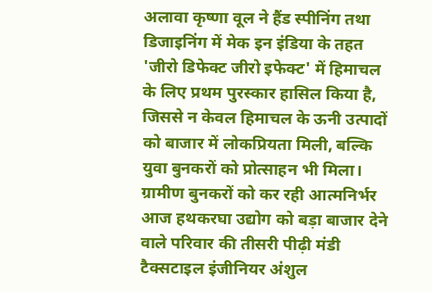अलावा कृष्णा वूल ने हैंड स्पीनिंग तथा डिजाइनिंग में मेक इन इंडिया के तहत 'जीरो डिफेक्ट जीरो इफेक्ट' में हिमाचल के लिए प्रथम पुरस्कार हासिल किया है, जिससे न केवल हिमाचल के ऊनी उत्पादों को बाजार में लोकप्रियता मिली, बल्कि युवा बुनकरों को प्रोत्साहन भी मिला।
ग्रामीण बुनकरों को कर रही आत्मनिर्भर
आज हथकरघा उद्योग को बड़ा बाजार देने वाले परिवार की तीसरी पीढ़ी मंडी टैक्सटाइल इंजीनियर अंशुल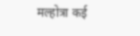मल्होत्रा कई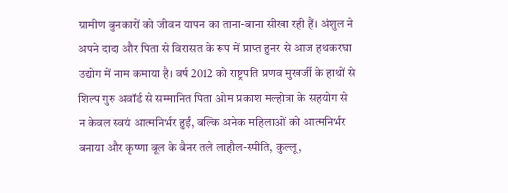ग्रामीण बुनकारों को जीवन यापन का ताना-बाना सीखा रही हैं। अंशुल ने अपने दादा और पिता से विरासत के रूप में प्राप्त हुनर से आज हथकरघा उद्योग में नाम कमाया है। वर्ष 2012 को राष्ट्रपति प्रणव मुखर्जी के हाथों से शिल्प गुरु अवॉर्ड से सम्मानित पिता ओम प्रकाश मल्होत्रा के सहयोग से न केवल स्वयं आत्मनिर्भर हुईं, बल्कि अनेक महिलाओं को आत्मनिर्भर बनाया और कृष्णा बूल के बैनर तले लाहौल-स्पीति, कुल्लू,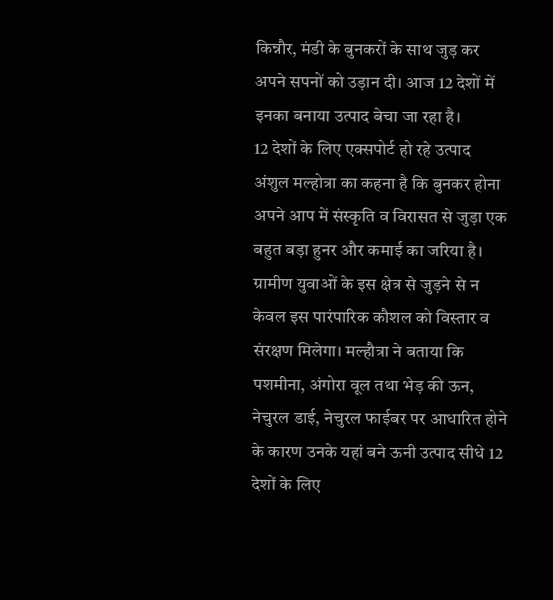किन्नौर, मंडी के बुनकरों के साथ जुड़ कर अपने सपनों को उड़ान दी। आज 12 देशों में इनका बनाया उत्पाद बेचा जा रहा है।
12 देशों के लिए एक्सपोर्ट हो रहे उत्पाद
अंशुल मल्होत्रा का कहना है कि बुनकर होना अपने आप में संस्कृति व विरासत से जुड़ा एक बहुत बड़ा हुनर और कमाई का जरिया है। ग्रामीण युवाओं के इस क्षेत्र से जुड़ने से न केवल इस पारंपारिक कौशल को विस्तार व संरक्षण मिलेगा। मल्हौत्रा ने बताया कि पशमीना, अंगोरा वूल तथा भेड़ की ऊन, नेचुरल डाई, नेचुरल फाईबर पर आधारित होने के कारण उनके यहां बने ऊनी उत्पाद सीधे 12 देशों के लिए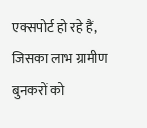एक्सपोर्ट हो रहे हैं, जिसका लाभ ग्रामीण बुनकरों को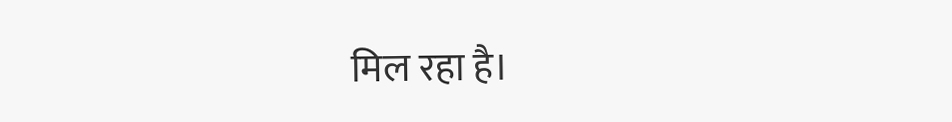मिल रहा है।